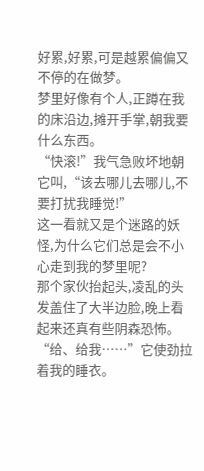好累,好累,可是越累偏偏又不停的在做梦。
梦里好像有个人,正蹲在我的床沿边,摊开手掌,朝我要什么东西。
“快滚!”我气急败坏地朝它叫,“该去哪儿去哪儿,不要打扰我睡觉!”
这一看就又是个迷路的妖怪,为什么它们总是会不小心走到我的梦里呢?
那个家伙抬起头,凌乱的头发盖住了大半边脸,晚上看起来还真有些阴森恐怖。
“给、给我……”它使劲拉着我的睡衣。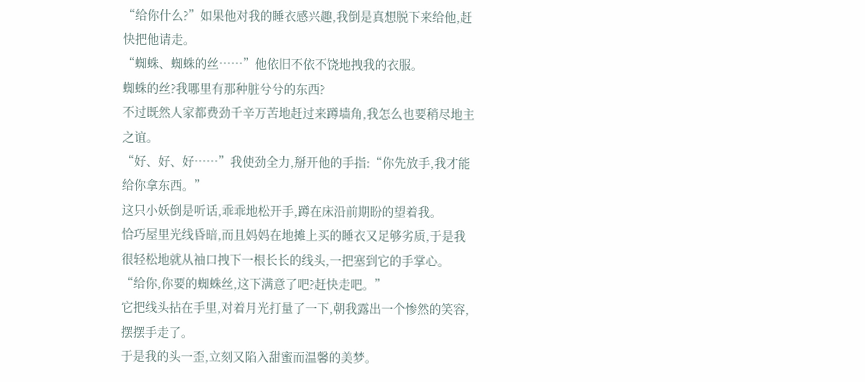“给你什么?”如果他对我的睡衣感兴趣,我倒是真想脱下来给他,赶快把他请走。
“蜘蛛、蜘蛛的丝……”他依旧不依不饶地拽我的衣服。
蜘蛛的丝?我哪里有那种脏兮兮的东西?
不过既然人家都费劲千辛万苦地赶过来蹲墙角,我怎么也要稍尽地主之谊。
“好、好、好……”我使劲全力,掰开他的手指:“你先放手,我才能给你拿东西。”
这只小妖倒是听话,乖乖地松开手,蹲在床沿前期盼的望着我。
恰巧屋里光线昏暗,而且妈妈在地摊上买的睡衣又足够劣质,于是我很轻松地就从袖口拽下一根长长的线头,一把塞到它的手掌心。
“给你,你要的蜘蛛丝,这下满意了吧?赶快走吧。”
它把线头拈在手里,对着月光打量了一下,朝我露出一个惨然的笑容,摆摆手走了。
于是我的头一歪,立刻又陷入甜蜜而温馨的美梦。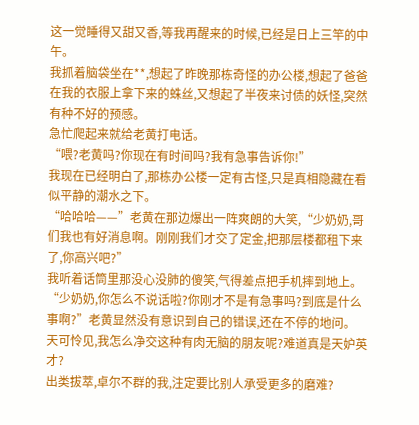这一觉睡得又甜又香,等我再醒来的时候,已经是日上三竿的中午。
我抓着脑袋坐在**,想起了昨晚那栋奇怪的办公楼,想起了爸爸在我的衣服上拿下来的蛛丝,又想起了半夜来讨债的妖怪,突然有种不好的预感。
急忙爬起来就给老黄打电话。
“喂?老黄吗?你现在有时间吗?我有急事告诉你!”
我现在已经明白了,那栋办公楼一定有古怪,只是真相隐藏在看似平静的潮水之下。
“哈哈哈——”老黄在那边爆出一阵爽朗的大笑,“少奶奶,哥们我也有好消息啊。刚刚我们才交了定金,把那层楼都租下来了,你高兴吧?”
我听着话筒里那没心没肺的傻笑,气得差点把手机摔到地上。
“少奶奶,你怎么不说话啦?你刚才不是有急事吗?到底是什么事啊?”老黄显然没有意识到自己的错误,还在不停的地问。
天可怜见,我怎么净交这种有肉无脑的朋友呢?难道真是天妒英才?
出类拔萃,卓尔不群的我,注定要比别人承受更多的磨难?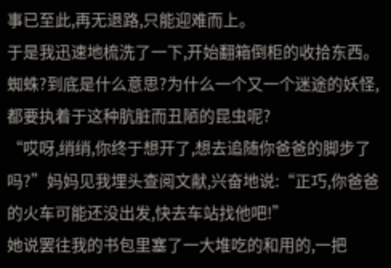事已至此,再无退路,只能迎难而上。
于是我迅速地梳洗了一下,开始翻箱倒柜的收拾东西。
蜘蛛?到底是什么意思?为什么一个又一个迷途的妖怪,都要执着于这种肮脏而丑陋的昆虫呢?
“哎呀,绡绡,你终于想开了,想去追随你爸爸的脚步了吗?”妈妈见我埋头查阅文献,兴奋地说:“正巧,你爸爸的火车可能还没出发,快去车站找他吧!”
她说罢往我的书包里塞了一大堆吃的和用的,一把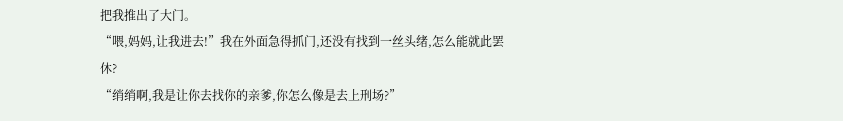把我推出了大门。
“喂,妈妈,让我进去!”我在外面急得抓门,还没有找到一丝头绪,怎么能就此罢休?
“绡绡啊,我是让你去找你的亲爹,你怎么像是去上刑场?”